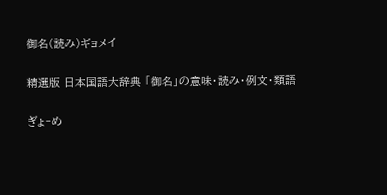御名(読み)ギョメイ

精選版 日本国語大辞典 「御名」の意味・読み・例文・類語

ぎょ‐め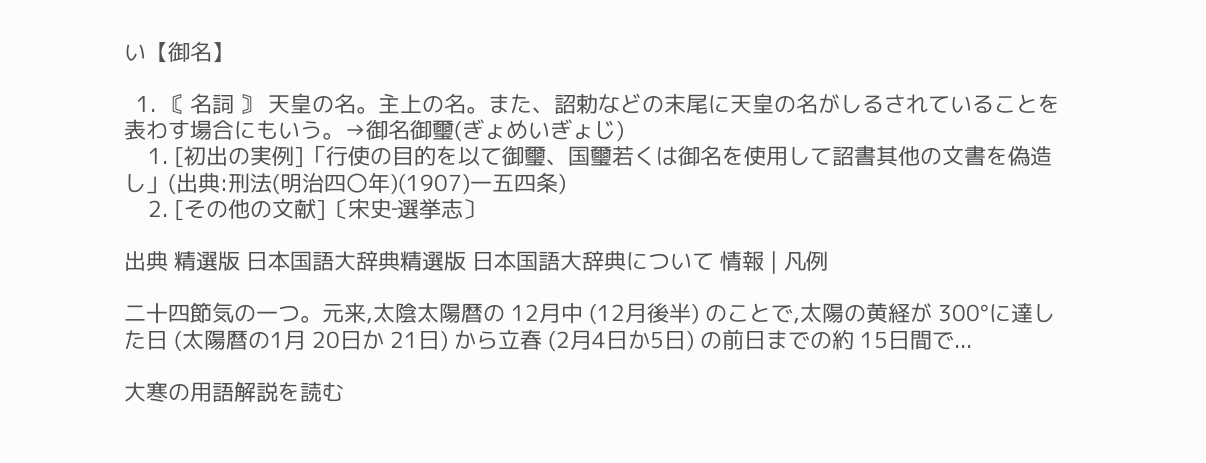い【御名】

  1. 〘 名詞 〙 天皇の名。主上の名。また、詔勅などの末尾に天皇の名がしるされていることを表わす場合にもいう。→御名御璽(ぎょめいぎょじ)
    1. [初出の実例]「行使の目的を以て御璽、国璽若くは御名を使用して詔書其他の文書を偽造し」(出典:刑法(明治四〇年)(1907)一五四条)
    2. [その他の文献]〔宋史‐選挙志〕

出典 精選版 日本国語大辞典精選版 日本国語大辞典について 情報 | 凡例

二十四節気の一つ。元来,太陰太陽暦の 12月中 (12月後半) のことで,太陽の黄経が 300°に達した日 (太陽暦の1月 20日か 21日) から立春 (2月4日か5日) の前日までの約 15日間で...

大寒の用語解説を読む